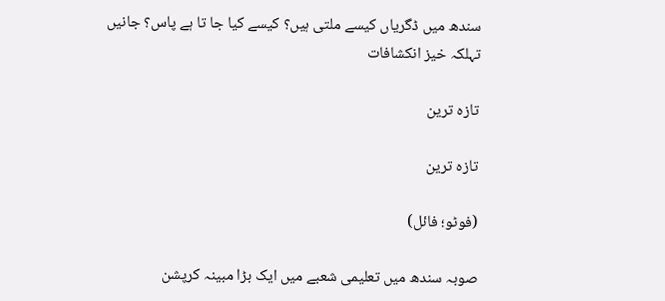سندھ میں ڈگریاں کیسے ملتی ہیں؟ کیسے کیا جا تا ہے پاس؟ جانیں تہلکہ خیز انکشافات

تازہ ترین

تازہ ترین

(فوٹو؛ فائل)

صوبہ سندھ میں تعلیمی شعبے میں ایک بڑا مبینہ کرپشن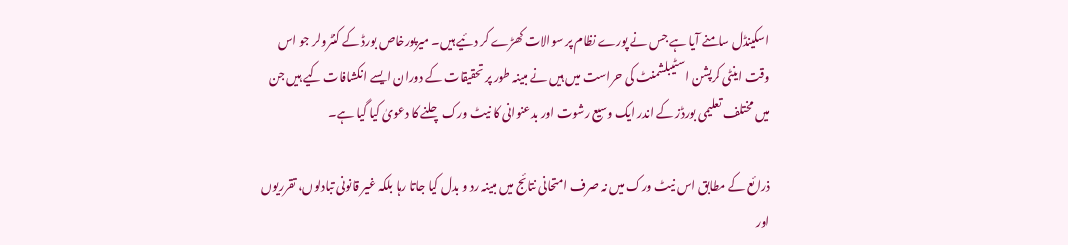اسکینڈل سامنے آیا ہے جس نے پورے نظام پر سوالات کھڑے کر دئیے ہیں۔ میرپورخاص بورڈ کے کنٹرولر جو اس وقت اینٹی کرپشن اسٹیبلشمنٹ کی حراست میں ہیں نے مبینہ طور پر تحقیقات کے دوران ایسے انکشافات کیے ہیں جن میں مختلف تعلیمی بورڈز کے اندر ایک وسیع رشوت اور بدعنوانی کا نیٹ ورک چلنے کا دعویٰ کیا گیا ہے۔

ذرائع کے مطابق اس نیٹ ورک میں نہ صرف امتحانی نتائج میں مبینہ رد و بدل کیا جاتا رہا بلکہ غیر قانونی تبادلوں، تقرریوں اور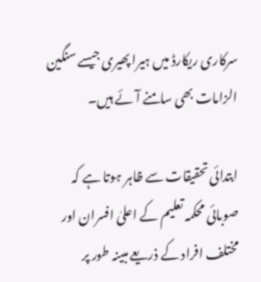سرکاری ریکارڈ میں ہیرا پھیری جیسے سنگین الزامات بھی سامنے آئے ہیں۔

ابتدائی تحقیقات سے ظاہر ہوتا ہے کہ صوبائی محکمہ تعلیم کے اعلیٰ افسران اور مختلف افراد کے ذریعے مبینہ طور پر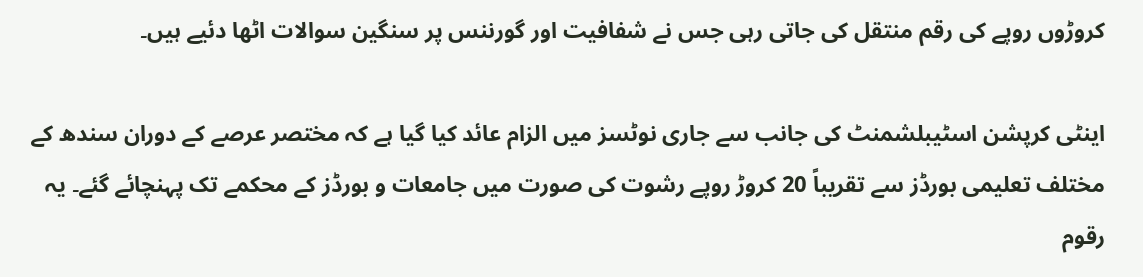کروڑوں روپے کی رقم منتقل کی جاتی رہی جس نے شفافیت اور گورننس پر سنگین سوالات اٹھا دئیے ہیں۔

اینٹی کرپشن اسٹیبلشمنٹ کی جانب سے جاری نوٹسز میں الزام عائد کیا گیا ہے کہ مختصر عرصے کے دوران سندھ کے مختلف تعلیمی بورڈز سے تقریباً 20 کروڑ روپے رشوت کی صورت میں جامعات و بورڈز کے محکمے تک پہنچائے گئے۔ یہ رقوم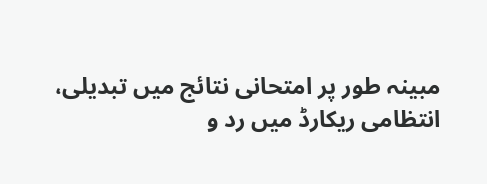مبینہ طور پر امتحانی نتائج میں تبدیلی، انتظامی ریکارڈ میں رد و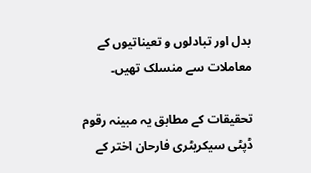بدل اور تبادلوں و تعیناتیوں کے معاملات سے منسلک تھیں۔

تحقیقات کے مطابق یہ مبینہ رقوم ڈپٹی سیکریٹری فارحان اختر کے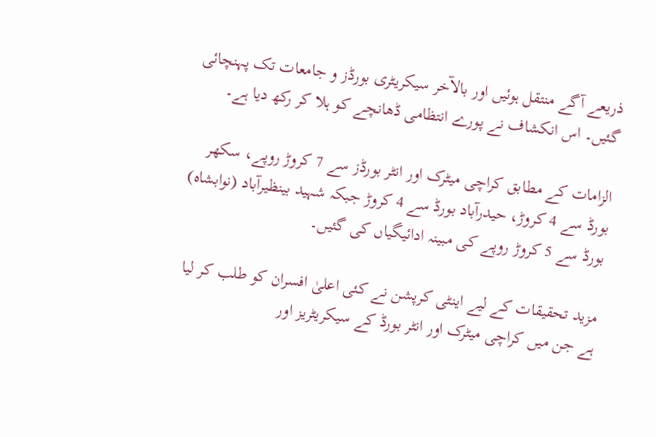ذریعے آگے منتقل ہوئیں اور بالآخر سیکریٹری بورڈز و جامعات تک پہنچائی گئیں۔ اس انکشاف نے پورے انتظامی ڈھانچے کو ہلا کر رکھ دیا ہے۔

الزامات کے مطابق کراچی میٹرک اور انٹر بورڈز سے 7 کروڑ روپے، سکھر بورڈ سے 4 کروڑ، حیدرآباد بورڈ سے 4 کروڑ جبکہ شہید بینظیرآباد (نوابشاہ) بورڈ سے 5 کروڑ روپے کی مبینہ ادائیگیاں کی گئیں۔

مزید تحقیقات کے لیے اینٹی کرپشن نے کئی اعلیٰ افسران کو طلب کر لیا ہے جن میں کراچی میٹرک اور انٹر بورڈ کے سیکریٹریز اور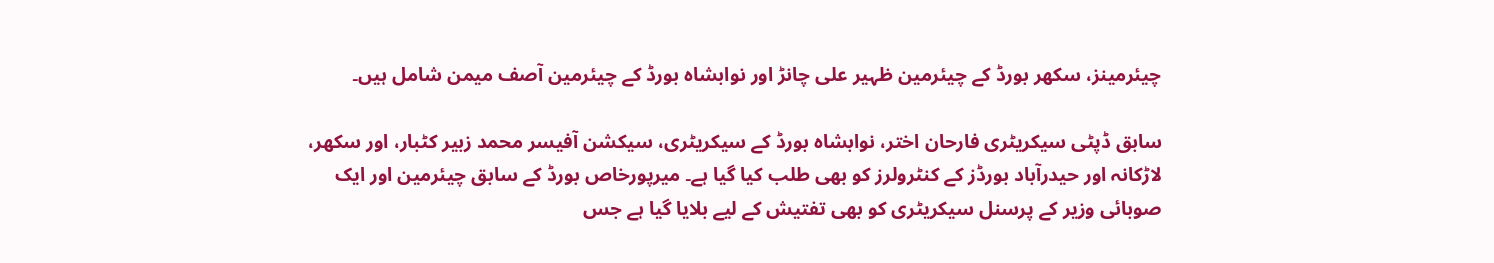چیئرمینز، سکھر بورڈ کے چیئرمین ظہیر علی چانڑ اور نوابشاہ بورڈ کے چیئرمین آصف میمن شامل ہیں۔

سابق ڈپٹی سیکریٹری فارحان اختر، نوابشاہ بورڈ کے سیکریٹری، سیکشن آفیسر محمد زبیر کٹبار، اور سکھر، لاڑکانہ اور حیدرآباد بورڈز کے کنٹرولرز کو بھی طلب کیا گیا ہے۔ میرپورخاص بورڈ کے سابق چیئرمین اور ایک صوبائی وزیر کے پرسنل سیکریٹری کو بھی تفتیش کے لیے بلایا گیا ہے جس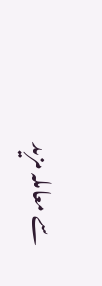سے معاملہ مزید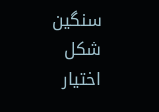سنگین شکل اختیار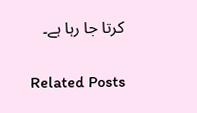کرتا جا رہا ہے۔

Related Posts